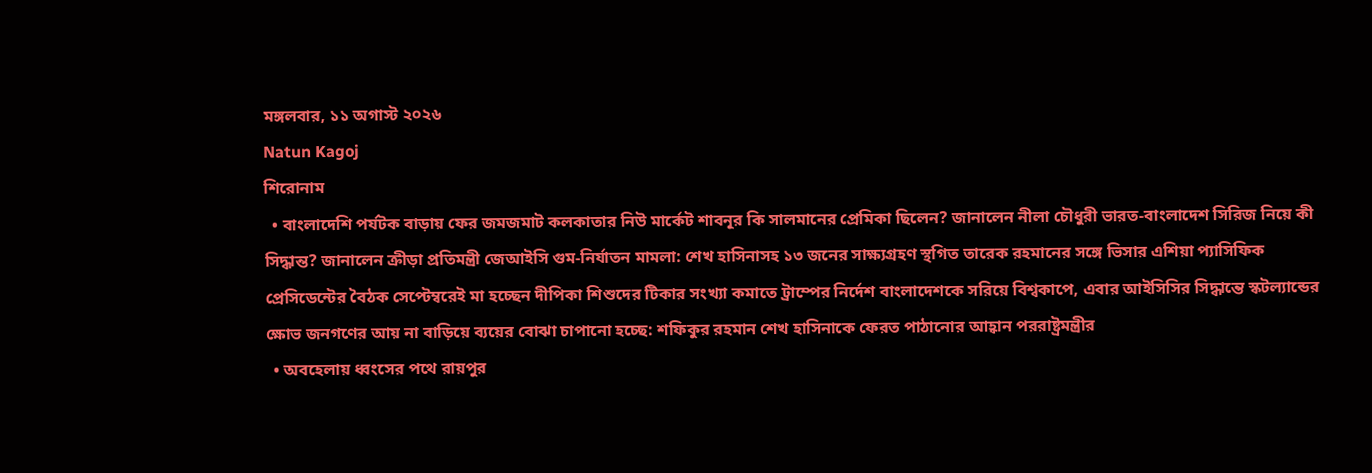মঙ্গলবার, ১১ অগাস্ট ২০২৬
Natun Kagoj
শিরোনাম
  • বাংলাদেশি পর্যটক বাড়ায় ফের জমজমাট কলকাতার নিউ মার্কেট শাবনূর কি সালমানের প্রেমিকা ছিলেন? জানালেন নীলা চৌধুরী ভারত-বাংলাদেশ সিরিজ নিয়ে কী সিদ্ধান্ত? জানালেন ক্রীড়া প্রতিমন্ত্রী জেআইসি গুম-নির্যাতন মামলা: শেখ হাসিনাসহ ১৩ জনের সাক্ষ্যগ্রহণ স্থগিত তারেক রহমানের সঙ্গে ভিসার এশিয়া প্যাসিফিক প্রেসিডেন্টের বৈঠক সেপ্টেম্বরেই মা হচ্ছেন দীপিকা শিশুদের টিকার সংখ্যা কমাতে ট্রাম্পের নির্দেশ বাংলাদেশকে সরিয়ে বিশ্বকাপে, এবার আইসিসির সিদ্ধান্তে স্কটল্যান্ডের ক্ষোভ জনগণের আয় না বাড়িয়ে ব্যয়ের বোঝা চাপানো হচ্ছে: শফিকুর রহমান শেখ হাসিনাকে ফেরত পাঠানোর আহ্বান পররাষ্ট্রমন্ত্রীর
  • অবহেলায় ধ্বংসের পথে রায়পুর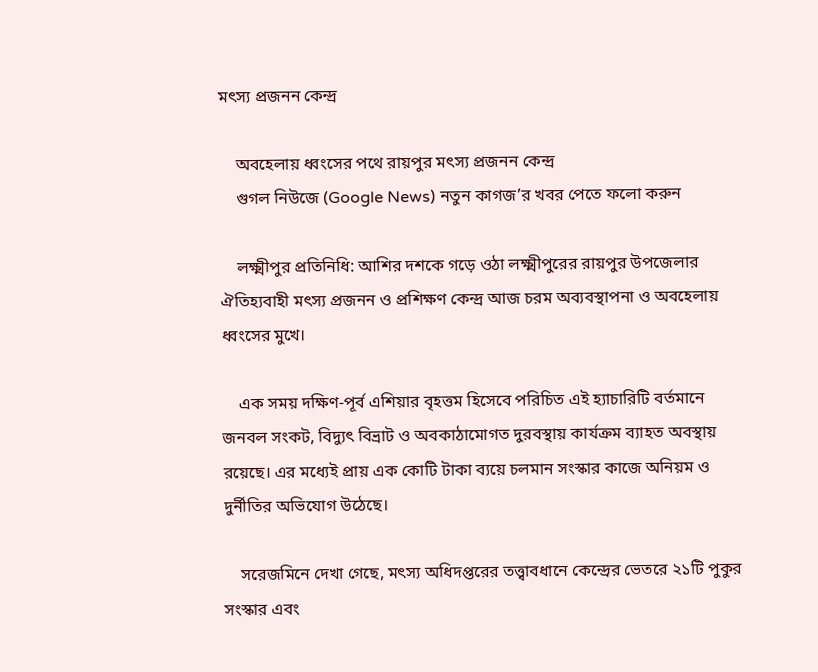মৎস্য প্রজনন কেন্দ্র

    অবহেলায় ধ্বংসের পথে রায়পুর মৎস্য প্রজনন কেন্দ্র
    গুগল নিউজে (Google News) নতুন কাগজ’র খবর পেতে ফলো করুন

    লক্ষ্মীপুর প্রতিনিধি: আশির দশকে গড়ে ওঠা লক্ষ্মীপুরের রায়পুর উপজেলার ঐতিহ্যবাহী মৎস্য প্রজনন ও প্রশিক্ষণ কেন্দ্র আজ চরম অব্যবস্থাপনা ও অবহেলায় ধ্বংসের মুখে।

    এক সময় দক্ষিণ-পূর্ব এশিয়ার বৃহত্তম হিসেবে পরিচিত এই হ্যাচারিটি বর্তমানে জনবল সংকট, বিদ্যুৎ বিভ্রাট ও অবকাঠামোগত দুরবস্থায় কার্যক্রম ব্যাহত অবস্থায় রয়েছে। এর মধ্যেই প্রায় এক কোটি টাকা ব্যয়ে চলমান সংস্কার কাজে অনিয়ম ও দুর্নীতির অভিযোগ উঠেছে।

    সরেজমিনে দেখা গেছে, মৎস্য অধিদপ্তরের তত্ত্বাবধানে কেন্দ্রের ভেতরে ২১টি পুকুর সংস্কার এবং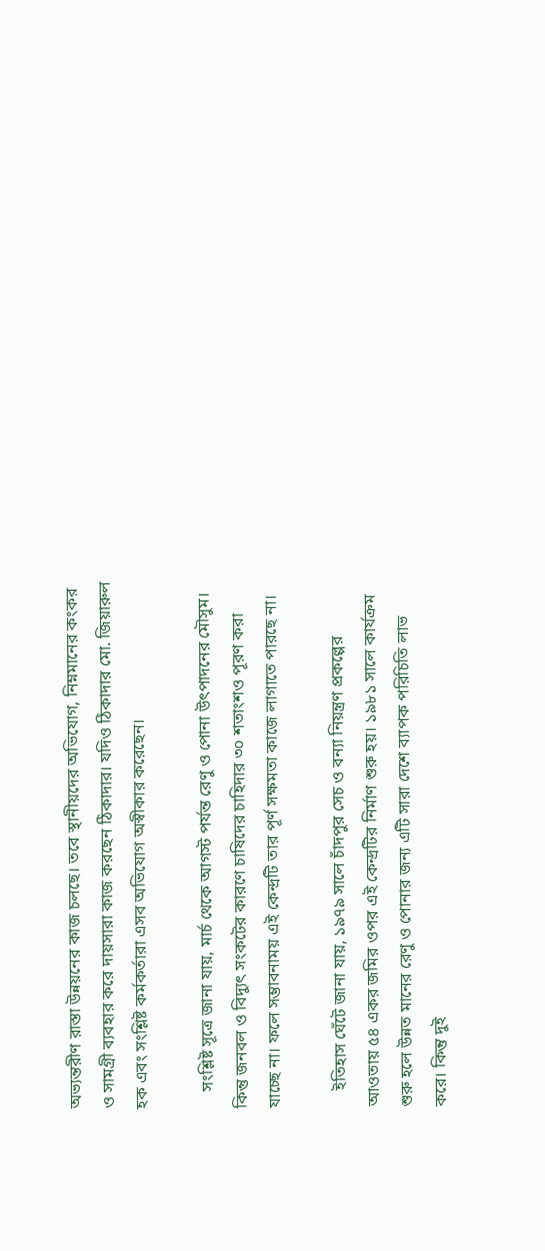অভ্যন্তরীণ রাস্তা উন্নয়নের কাজ চলছে। তবে স্থানীয়দের অভিযোগ, নিম্নমানের কংকর ও সামগ্রী ব্যবহার করে দায়সারা কাজ করছেন ঠিকাদার। যদিও ঠিকাদার মো. জিয়ারুল হক এবং সংশ্লিষ্ট কর্মকর্তারা এসব অভিযোগ অস্বীকার করেছেন।

    সংশ্লিষ্ট সূত্রে জানা যায়, মার্চ থেকে আগস্ট পর্যন্ত রেণু ও পোনা উৎপাদনের মৌসুম। কিন্তু জনবল ও বিদ্যুৎ সংকটের কারণে চাষিদের চাহিদার ৩০ শতাংশও পূরণ করা যাচ্ছে না। ফলে সম্ভাবনাময় এই কেন্দ্রটি তার পূর্ণ সক্ষমতা কাজে লাগাতে পারছে না।

    ইতিহাস ঘেঁটে জানা যায়, ১৯৭৯ সালে চাঁদপুর সেচ ও বন্যা নিয়ন্ত্রণ প্রকল্পের আওতায় ৫৪ একর জমির ওপর এই কেন্দ্রটির নির্মাণ শুরু হয়। ১৯৮১ সালে কার্যক্রম শুরু হলে উন্নত মানের রেণু ও পোনার জন্য এটি সারা দেশে ব্যাপক পরিচিতি লাভ করে। কিন্তু দুই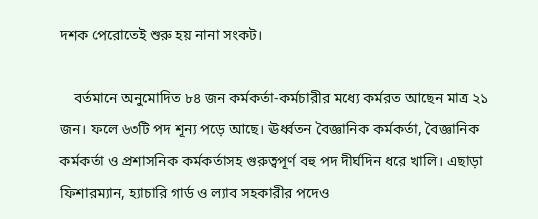দশক পেরোতেই শুরু হয় নানা সংকট।

    বর্তমানে অনুমোদিত ৮৪ জন কর্মকর্তা-কর্মচারীর মধ্যে কর্মরত আছেন মাত্র ২১ জন। ফলে ৬৩টি পদ শূন্য পড়ে আছে। ঊর্ধ্বতন বৈজ্ঞানিক কর্মকর্তা, বৈজ্ঞানিক কর্মকর্তা ও প্রশাসনিক কর্মকর্তাসহ গুরুত্বপূর্ণ বহু পদ দীর্ঘদিন ধরে খালি। এছাড়া ফিশারম্যান, হ্যাচারি গার্ড ও ল্যাব সহকারীর পদেও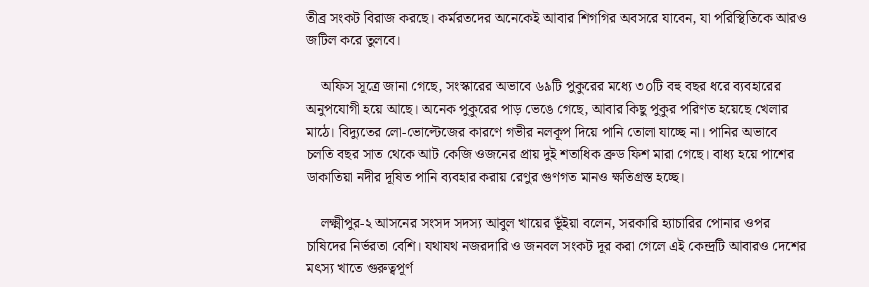তীব্র সংকট বিরাজ করছে। কর্মরতদের অনেকেই আবার শিগগির অবসরে যাবেন, যা পরিস্থিতিকে আরও জটিল করে তুলবে।

    অফিস সূত্রে জানা গেছে, সংস্কারের অভাবে ৬৯টি পুকুরের মধ্যে ৩০টি বহু বছর ধরে ব্যবহারের অনুপযোগী হয়ে আছে। অনেক পুকুরের পাড় ভেঙে গেছে, আবার কিছু পুকুর পরিণত হয়েছে খেলার মাঠে। বিদ্যুতের লো-ভোল্টেজের কারণে গভীর নলকূপ দিয়ে পানি তোলা যাচ্ছে না। পানির অভাবে চলতি বছর সাত থেকে আট কেজি ওজনের প্রায় দুই শতাধিক ব্রুড ফিশ মারা গেছে। বাধ্য হয়ে পাশের ডাকাতিয়া নদীর দূষিত পানি ব্যবহার করায় রেণুর গুণগত মানও ক্ষতিগ্রস্ত হচ্ছে।

    লক্ষ্মীপুর-২ আসনের সংসদ সদস্য আবুল খায়ের ভূঁইয়া বলেন, সরকারি হ্যাচারির পোনার ওপর চাষিদের নির্ভরতা বেশি। যথাযথ নজরদারি ও জনবল সংকট দূর করা গেলে এই কেন্দ্রটি আবারও দেশের মৎস্য খাতে গুরুত্বপূর্ণ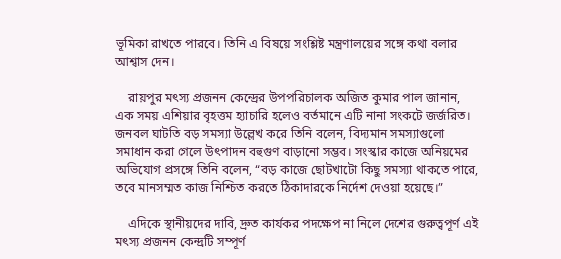ভূমিকা রাখতে পারবে। তিনি এ বিষয়ে সংশ্লিষ্ট মন্ত্রণালয়ের সঙ্গে কথা বলার আশ্বাস দেন।

    রায়পুর মৎস্য প্রজনন কেন্দ্রের উপপরিচালক অজিত কুমার পাল জানান, এক সময় এশিয়ার বৃহত্তম হ্যাচারি হলেও বর্তমানে এটি নানা সংকটে জর্জরিত। জনবল ঘাটতি বড় সমস্যা উল্লেখ করে তিনি বলেন, বিদ্যমান সমস্যাগুলো সমাধান করা গেলে উৎপাদন বহুগুণ বাড়ানো সম্ভব। সংস্কার কাজে অনিয়মের অভিযোগ প্রসঙ্গে তিনি বলেন, “বড় কাজে ছোটখাটো কিছু সমস্যা থাকতে পারে, তবে মানসম্মত কাজ নিশ্চিত করতে ঠিকাদারকে নির্দেশ দেওয়া হয়েছে।”

    এদিকে স্থানীয়দের দাবি, দ্রুত কার্যকর পদক্ষেপ না নিলে দেশের গুরুত্বপূর্ণ এই মৎস্য প্রজনন কেন্দ্রটি সম্পূর্ণ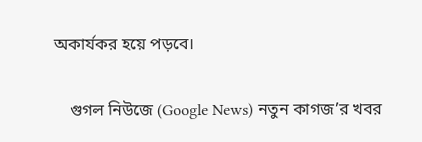অকার্যকর হয়ে পড়বে।


    গুগল নিউজে (Google News) নতুন কাগজ’র খবর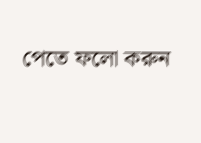পেতে ফলো করুন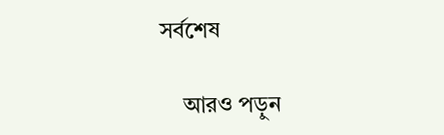সর্বশেষ

    আরও পড়ুন